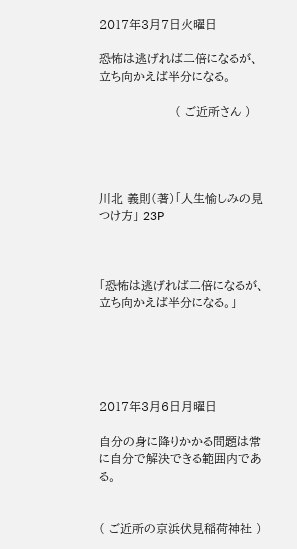2017年3月7日火曜日

恐怖は逃げれば二倍になるが、立ち向かえば半分になる。

                   ( ご近所さん )




川北 義則(著)「人生愉しみの見つけ方」 23P



「恐怖は逃げれば二倍になるが、立ち向かえば半分になる。」





2017年3月6日月曜日

自分の身に降りかかる問題は常に自分で解決できる範囲内である。


( ご近所の京浜伏見稲荷神社 )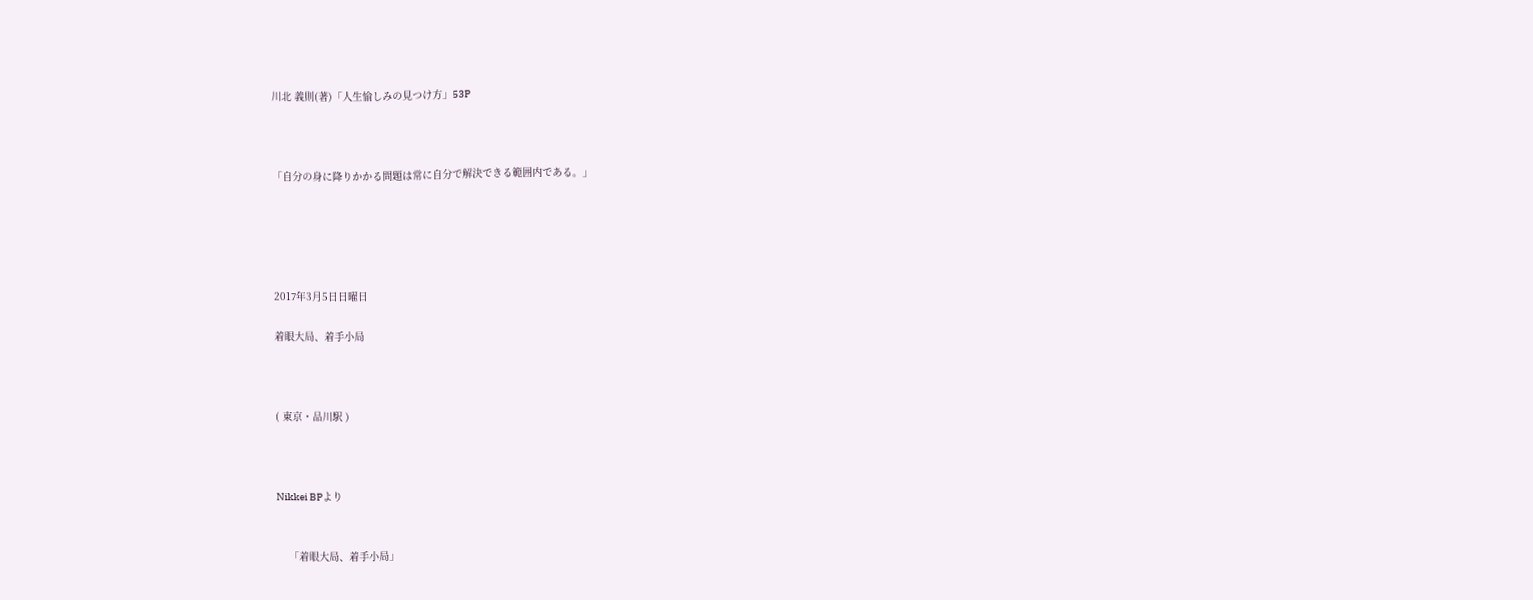川北 義則(著)「人生愉しみの見つけ方」53P



「自分の身に降りかかる問題は常に自分で解決できる範囲内である。」





2017年3月5日日曜日

着眼大局、着手小局



( 東京・品川駅 )



Nikkei BPより


    「着眼大局、着手小局」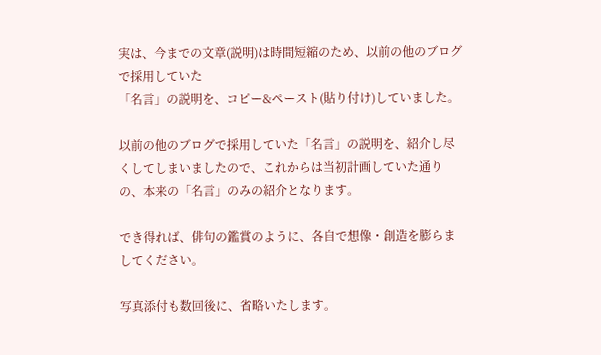実は、今までの文章(説明)は時間短縮のため、以前の他のブログで採用していた
「名言」の説明を、コピー&ペースト(貼り付け)していました。

以前の他のブログで採用していた「名言」の説明を、紹介し尽くしてしまいましたので、これからは当初計画していた通りの、本来の「名言」のみの紹介となります。

でき得れば、俳句の鑑賞のように、各自で想像・創造を膨らましてください。

写真添付も数回後に、省略いたします。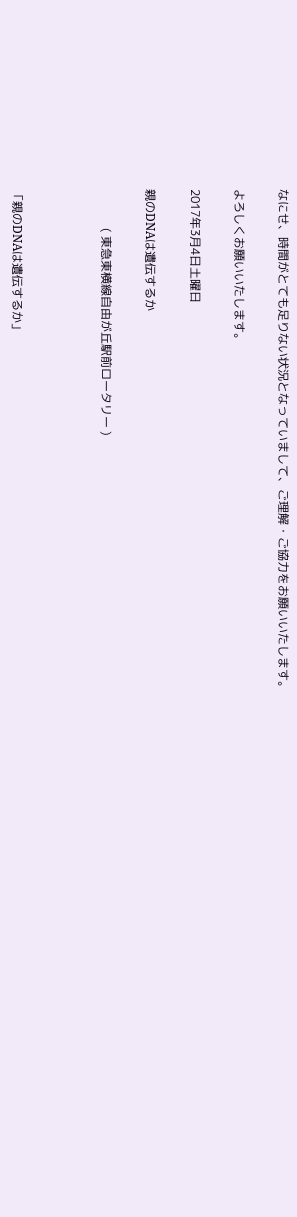なにせ、時間がとても足りない状況となっていまして、ご理解・ご協力をお願いいたします。

よろしくお願いいたします。

2017年3月4日土曜日

親のDNAは遺伝するか

             ( 東急東横線自由が丘駅前ロータリー )



「親のDNAは遺伝するか」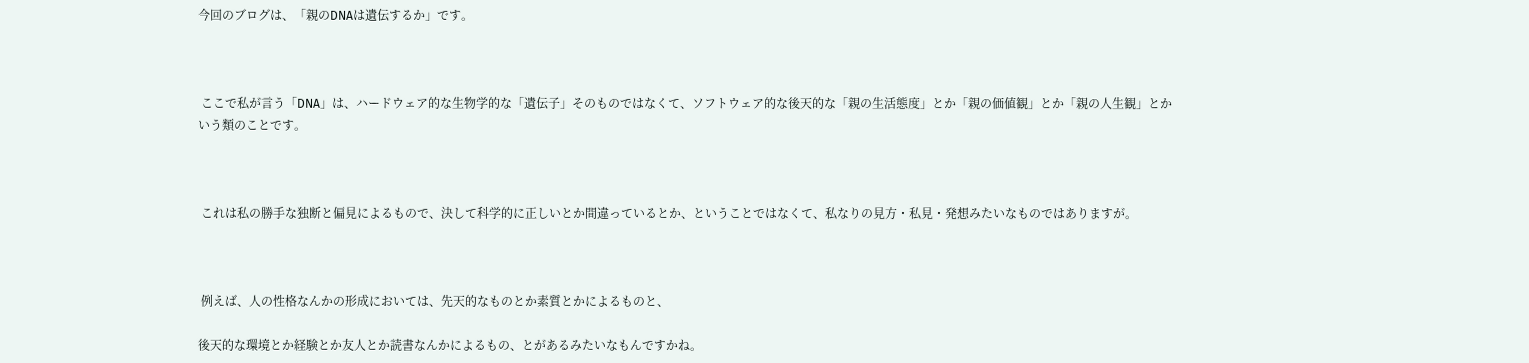今回のブログは、「親のDNAは遺伝するか」です。



 ここで私が言う「DNA」は、ハードウェア的な生物学的な「遺伝子」そのものではなくて、ソフトウェア的な後天的な「親の生活態度」とか「親の価値観」とか「親の人生観」とかいう類のことです。



 これは私の勝手な独断と偏見によるもので、決して科学的に正しいとか間違っているとか、ということではなくて、私なりの見方・私見・発想みたいなものではありますが。



 例えば、人の性格なんかの形成においては、先天的なものとか素質とかによるものと、

後天的な環境とか経験とか友人とか読書なんかによるもの、とがあるみたいなもんですかね。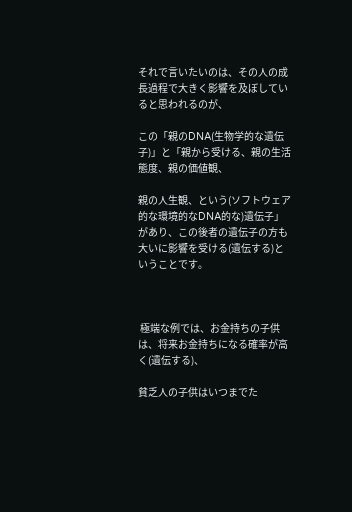それで言いたいのは、その人の成長過程で大きく影響を及ぼしていると思われるのが、

この「親のDNA(生物学的な遺伝子)」と「親から受ける、親の生活態度、親の価値観、

親の人生観、という(ソフトウェア的な環境的なDNA的な)遺伝子」があり、この後者の遺伝子の方も大いに影響を受ける(遺伝する)ということです。



 極端な例では、お金持ちの子供は、将来お金持ちになる確率が高く(遺伝する)、

貧乏人の子供はいつまでた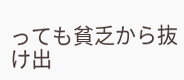っても貧乏から抜け出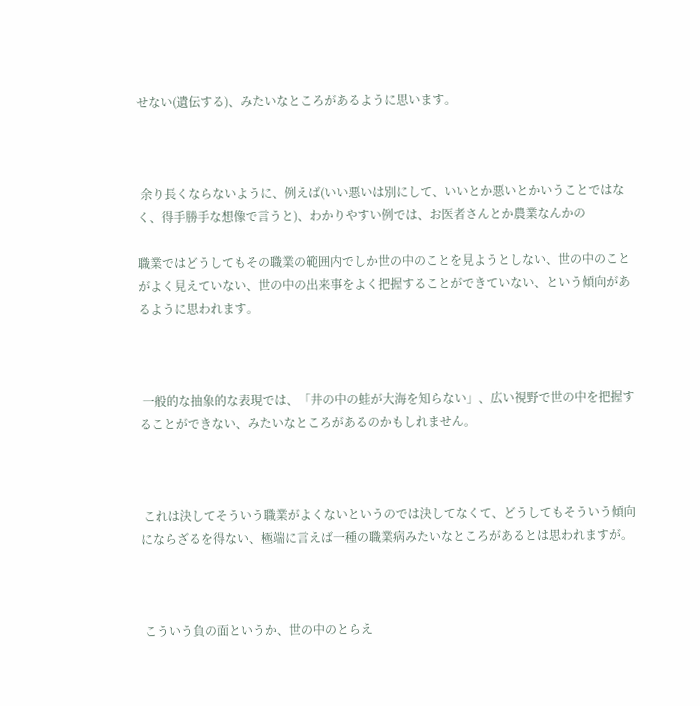せない(遺伝する)、みたいなところがあるように思います。



 余り長くならないように、例えば(いい悪いは別にして、いいとか悪いとかいうことではなく、得手勝手な想像で言うと)、わかりやすい例では、お医者さんとか農業なんかの

職業ではどうしてもその職業の範囲内でしか世の中のことを見ようとしない、世の中のことがよく見えていない、世の中の出来事をよく把握することができていない、という傾向があるように思われます。



 一般的な抽象的な表現では、「井の中の蛙が大海を知らない」、広い視野で世の中を把握することができない、みたいなところがあるのかもしれません。



 これは決してそういう職業がよくないというのでは決してなくて、どうしてもそういう傾向にならざるを得ない、極端に言えば一種の職業病みたいなところがあるとは思われますが。



 こういう負の面というか、世の中のとらえ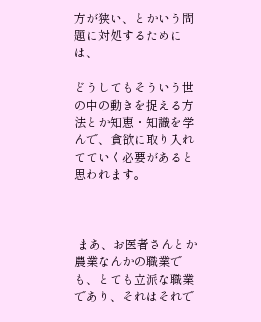方が狭い、とかいう問題に対処するためには、

どうしてもそういう世の中の動きを捉える方法とか知恵・知識を学んで、貪欲に取り入れてていく必要があると思われます。



 まあ、お医者さんとか農業なんかの職業でも、とても立派な職業であり、それはそれで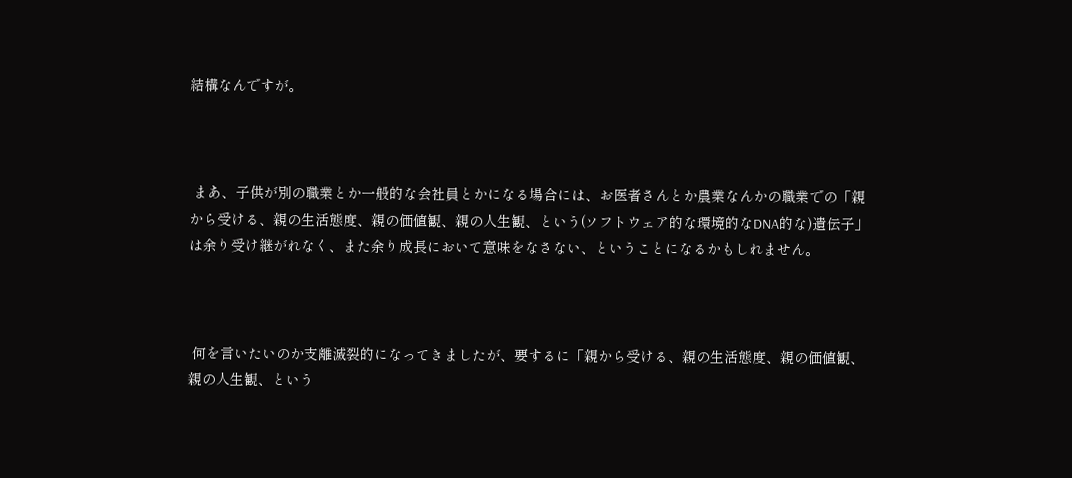結構なんですが。



 まあ、子供が別の職業とか一般的な会社員とかになる場合には、お医者さんとか農業なんかの職業での「親から受ける、親の生活態度、親の価値観、親の人生観、という(ソフトウェア的な環境的なDNA的な)遺伝子」は余り受け継がれなく、また余り成長において意味をなさない、ということになるかもしれません。



 何を言いたいのか支離滅裂的になってきましたが、要するに「親から受ける、親の生活態度、親の価値観、親の人生観、という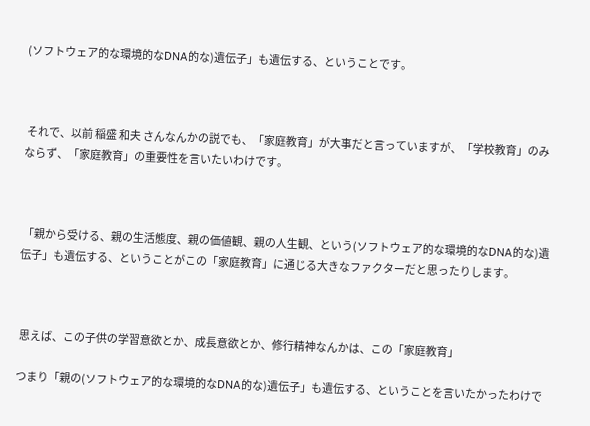(ソフトウェア的な環境的なDNA的な)遺伝子」も遺伝する、ということです。



 それで、以前 稲盛 和夫 さんなんかの説でも、「家庭教育」が大事だと言っていますが、「学校教育」のみならず、「家庭教育」の重要性を言いたいわけです。



 「親から受ける、親の生活態度、親の価値観、親の人生観、という(ソフトウェア的な環境的なDNA的な)遺伝子」も遺伝する、ということがこの「家庭教育」に通じる大きなファクターだと思ったりします。



 思えば、この子供の学習意欲とか、成長意欲とか、修行精神なんかは、この「家庭教育」

つまり「親の(ソフトウェア的な環境的なDNA的な)遺伝子」も遺伝する、ということを言いたかったわけで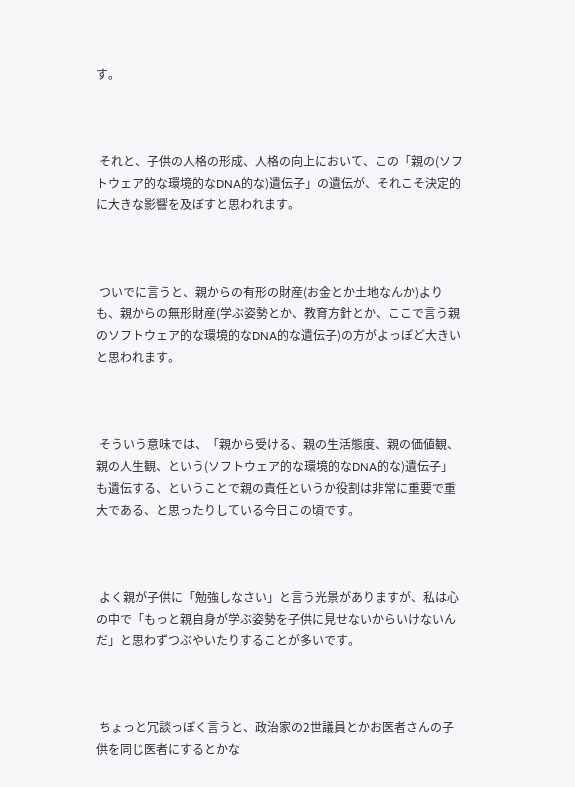す。



 それと、子供の人格の形成、人格の向上において、この「親の(ソフトウェア的な環境的なDNA的な)遺伝子」の遺伝が、それこそ決定的に大きな影響を及ぼすと思われます。



 ついでに言うと、親からの有形の財産(お金とか土地なんか)よりも、親からの無形財産(学ぶ姿勢とか、教育方針とか、ここで言う親のソフトウェア的な環境的なDNA的な遺伝子)の方がよっぽど大きいと思われます。



 そういう意味では、「親から受ける、親の生活態度、親の価値観、親の人生観、という(ソフトウェア的な環境的なDNA的な)遺伝子」も遺伝する、ということで親の責任というか役割は非常に重要で重大である、と思ったりしている今日この頃です。



 よく親が子供に「勉強しなさい」と言う光景がありますが、私は心の中で「もっと親自身が学ぶ姿勢を子供に見せないからいけないんだ」と思わずつぶやいたりすることが多いです。



 ちょっと冗談っぽく言うと、政治家の2世議員とかお医者さんの子供を同じ医者にするとかな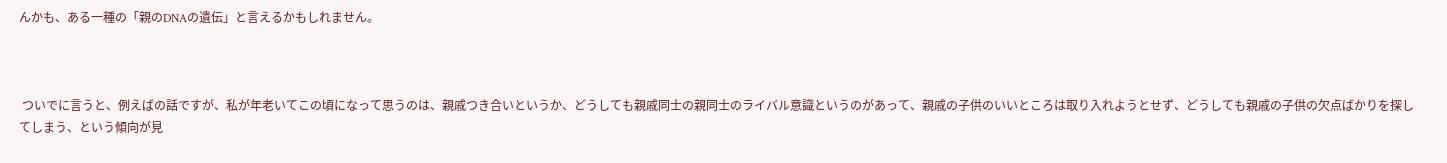んかも、ある一種の「親のDNAの遺伝」と言えるかもしれません。



 ついでに言うと、例えばの話ですが、私が年老いてこの頃になって思うのは、親戚つき合いというか、どうしても親戚同士の親同士のライバル意識というのがあって、親戚の子供のいいところは取り入れようとせず、どうしても親戚の子供の欠点ばかりを探してしまう、という傾向が見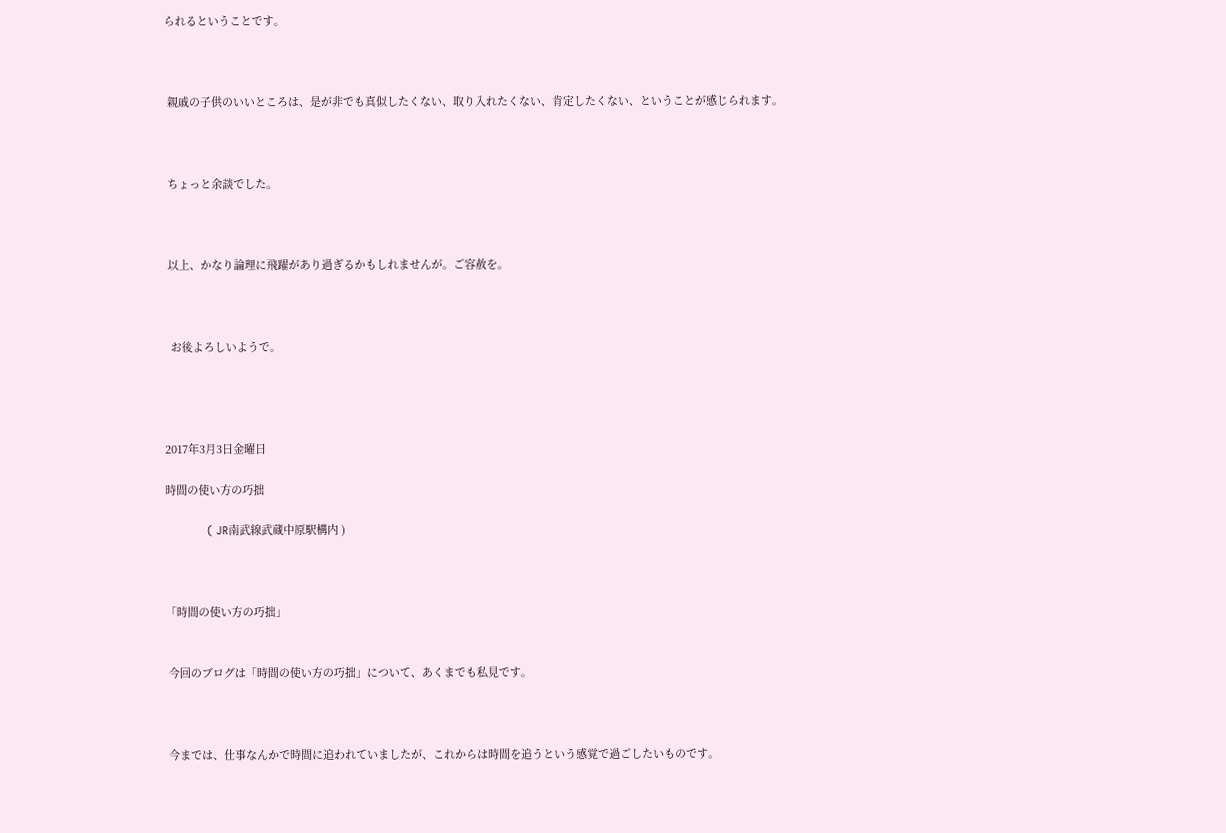られるということです。



 親戚の子供のいいところは、是が非でも真似したくない、取り入れたくない、肯定したくない、ということが感じられます。



 ちょっと余談でした。



 以上、かなり論理に飛躍があり過ぎるかもしれませんが。ご容赦を。



  お後よろしいようで。




2017年3月3日金曜日

時間の使い方の巧拙

              ( JR南武線武蔵中原駅構内 )



「時間の使い方の巧拙」


 今回のブログは「時間の使い方の巧拙」について、あくまでも私見です。



 今までは、仕事なんかで時間に追われていましたが、これからは時間を追うという感覚で過ごしたいものです。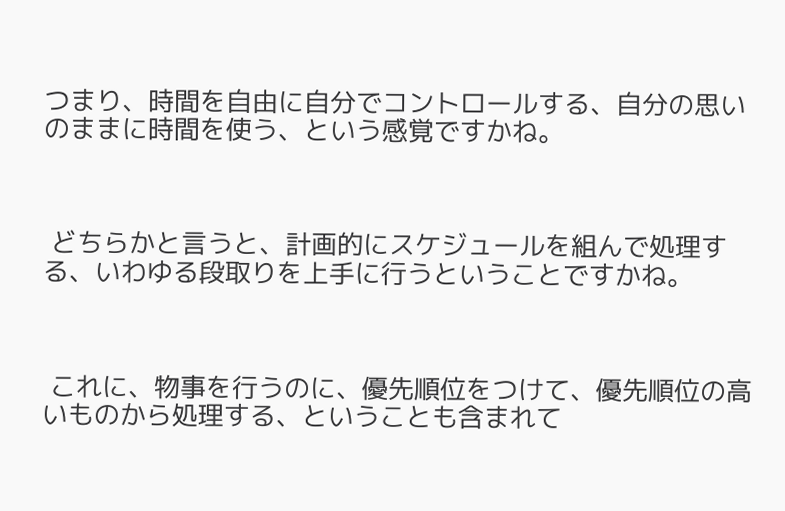つまり、時間を自由に自分でコントロールする、自分の思いのままに時間を使う、という感覚ですかね。



 どちらかと言うと、計画的にスケジュールを組んで処理する、いわゆる段取りを上手に行うということですかね。



 これに、物事を行うのに、優先順位をつけて、優先順位の高いものから処理する、ということも含まれて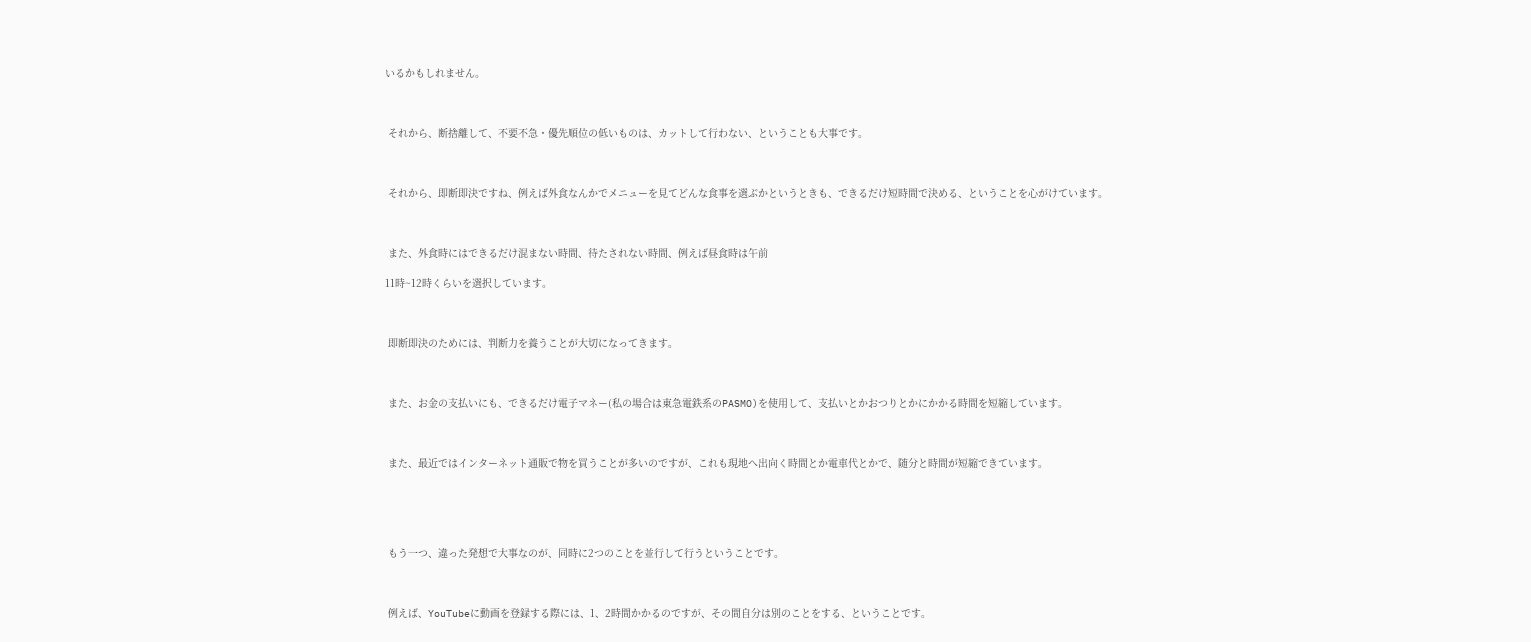いるかもしれません。



 それから、断捨離して、不要不急・優先順位の低いものは、カットして行わない、ということも大事です。



 それから、即断即決ですね、例えば外食なんかでメニューを見てどんな食事を選ぶかというときも、できるだけ短時間で決める、ということを心がけています。



 また、外食時にはできるだけ混まない時間、待たされない時間、例えば昼食時は午前

11時~12時くらいを選択しています。



 即断即決のためには、判断力を養うことが大切になってきます。



 また、お金の支払いにも、できるだけ電子マネー(私の場合は東急電鉄系のPASMO)を使用して、支払いとかおつりとかにかかる時間を短縮しています。



 また、最近ではインターネット通販で物を買うことが多いのですが、これも現地へ出向く時間とか電車代とかで、随分と時間が短縮できています。





 もう一つ、違った発想で大事なのが、同時に2つのことを並行して行うということです。



 例えば、YouTubeに動画を登録する際には、1、2時間かかるのですが、その間自分は別のことをする、ということです。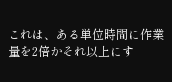これは、ある単位時間に作業量を2倍かそれ以上にす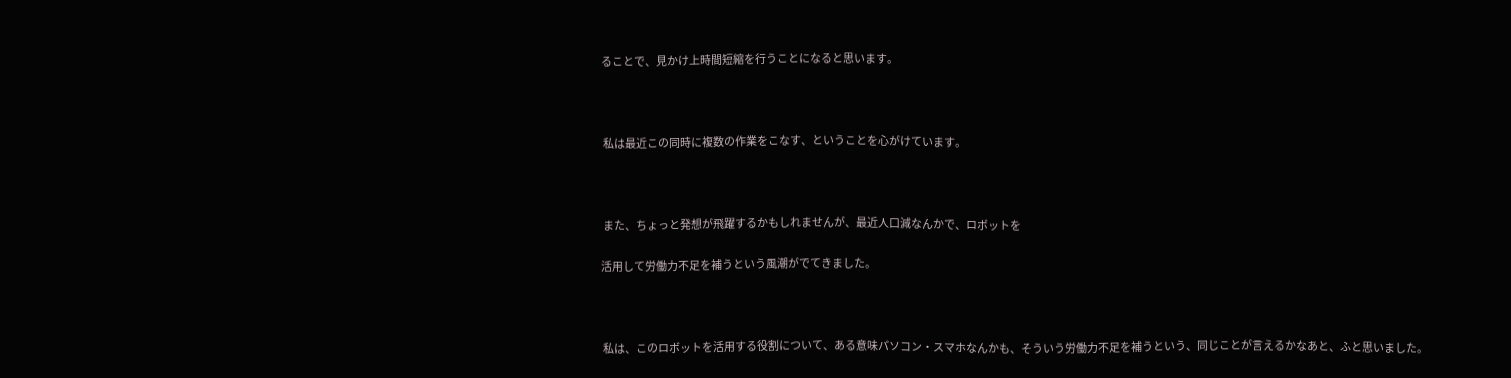ることで、見かけ上時間短縮を行うことになると思います。



 私は最近この同時に複数の作業をこなす、ということを心がけています。



 また、ちょっと発想が飛躍するかもしれませんが、最近人口減なんかで、ロボットを

活用して労働力不足を補うという風潮がでてきました。



 私は、このロボットを活用する役割について、ある意味パソコン・スマホなんかも、そういう労働力不足を補うという、同じことが言えるかなあと、ふと思いました。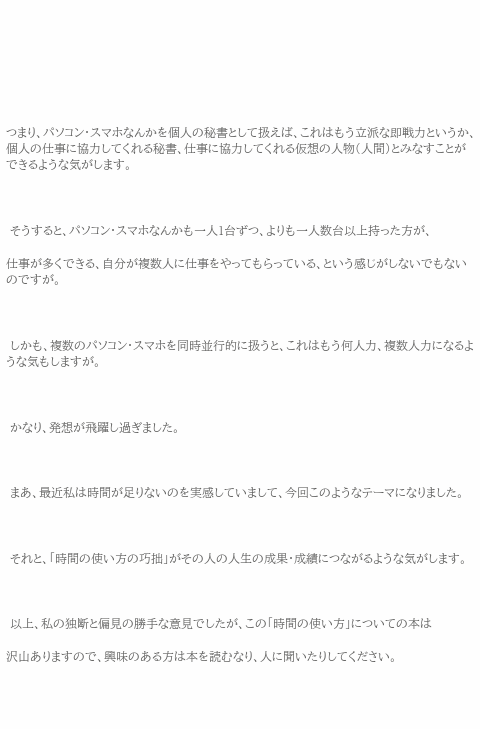つまり、パソコン・スマホなんかを個人の秘書として扱えば、これはもう立派な即戦力というか、個人の仕事に協力してくれる秘書、仕事に協力してくれる仮想の人物(人間)とみなすことができるような気がします。



 そうすると、パソコン・スマホなんかも一人1台ずつ、よりも一人数台以上持った方が、

仕事が多くできる、自分が複数人に仕事をやってもらっている、という感じがしないでもないのですが。



 しかも、複数のパソコン・スマホを同時並行的に扱うと、これはもう何人力、複数人力になるような気もしますが。



 かなり、発想が飛躍し過ぎました。



 まあ、最近私は時間が足りないのを実感していまして、今回このようなテーマになりました。



 それと、「時間の使い方の巧拙」がその人の人生の成果・成績につながるような気がします。



 以上、私の独断と偏見の勝手な意見でしたが、この「時間の使い方」についての本は

沢山ありますので、興味のある方は本を読むなり、人に聞いたりしてください。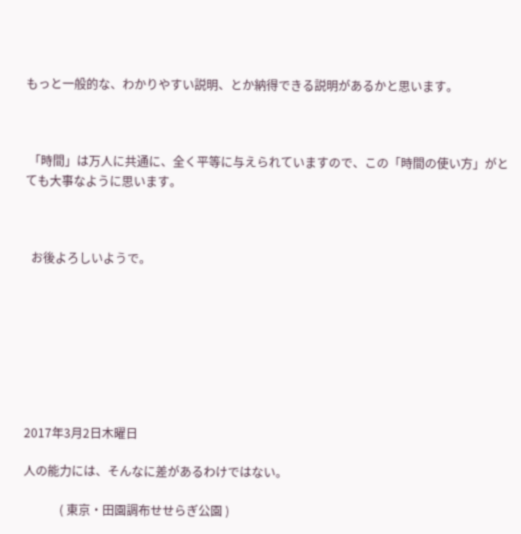もっと一般的な、わかりやすい説明、とか納得できる説明があるかと思います。



 「時間」は万人に共通に、全く平等に与えられていますので、この「時間の使い方」がとても大事なように思います。



  お後よろしいようで。








2017年3月2日木曜日

人の能力には、そんなに差があるわけではない。

            ( 東京・田園調布せせらぎ公園 )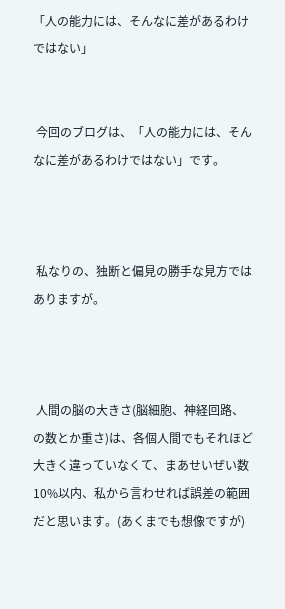「人の能力には、そんなに差があるわけではない」


 今回のブログは、「人の能力には、そんなに差があるわけではない」です。



 私なりの、独断と偏見の勝手な見方ではありますが。



 人間の脳の大きさ(脳細胞、神経回路、の数とか重さ)は、各個人間でもそれほど大きく違っていなくて、まあせいぜい数10%以内、私から言わせれば誤差の範囲だと思います。(あくまでも想像ですが)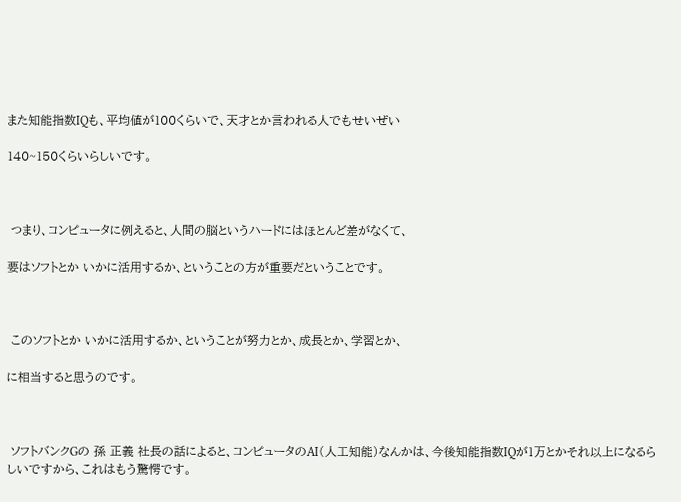また知能指数IQも、平均値が100くらいで、天才とか言われる人でもせいぜい

140~150くらいらしいです。



 つまり、コンピュータに例えると、人間の脳というハードにはほとんど差がなくて、

要はソフトとか いかに活用するか、ということの方が重要だということです。



 このソフトとか いかに活用するか、ということが努力とか、成長とか、学習とか、

に相当すると思うのです。



 ソフトバンクGの 孫 正義 社長の話によると、コンピュータのAI(人工知能)なんかは、今後知能指数IQが1万とかそれ以上になるらしいですから、これはもう驚愕です。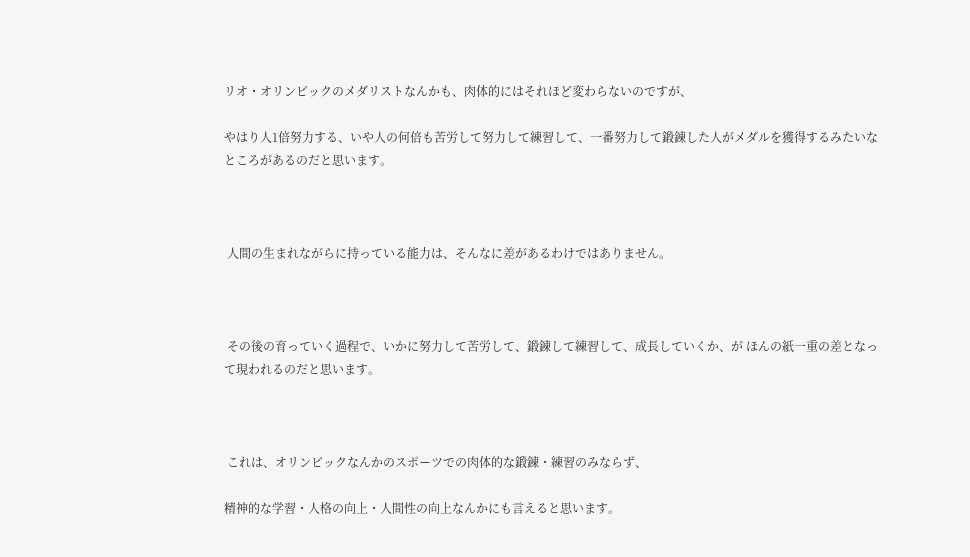リオ・オリンピックのメダリストなんかも、肉体的にはそれほど変わらないのですが、

やはり人1倍努力する、いや人の何倍も苦労して努力して練習して、一番努力して鍛錬した人がメダルを獲得するみたいなところがあるのだと思います。



 人間の生まれながらに持っている能力は、そんなに差があるわけではありません。



 その後の育っていく過程で、いかに努力して苦労して、鍛錬して練習して、成長していくか、が ほんの紙一重の差となって現われるのだと思います。



 これは、オリンピックなんかのスポーツでの肉体的な鍛錬・練習のみならず、

精神的な学習・人格の向上・人間性の向上なんかにも言えると思います。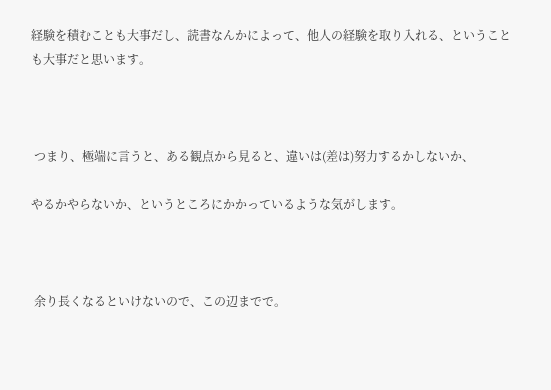経験を積むことも大事だし、読書なんかによって、他人の経験を取り入れる、ということも大事だと思います。



 つまり、極端に言うと、ある観点から見ると、違いは(差は)努力するかしないか、

やるかやらないか、というところにかかっているような気がします。



 余り長くなるといけないので、この辺までで。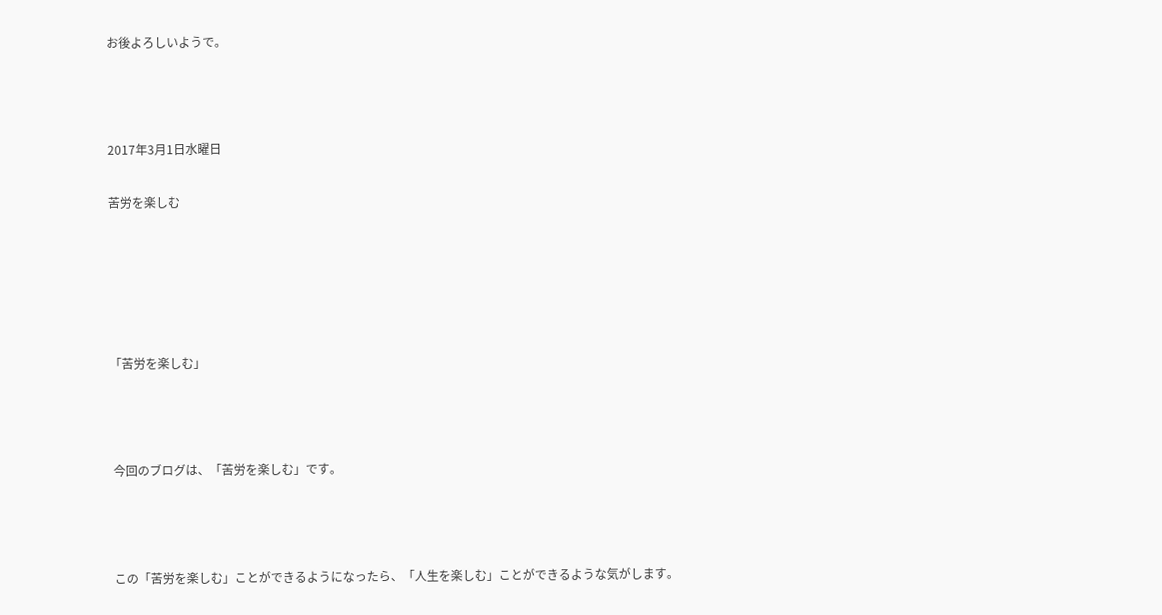お後よろしいようで。



2017年3月1日水曜日

苦労を楽しむ





「苦労を楽しむ」



 今回のブログは、「苦労を楽しむ」です。



 この「苦労を楽しむ」ことができるようになったら、「人生を楽しむ」ことができるような気がします。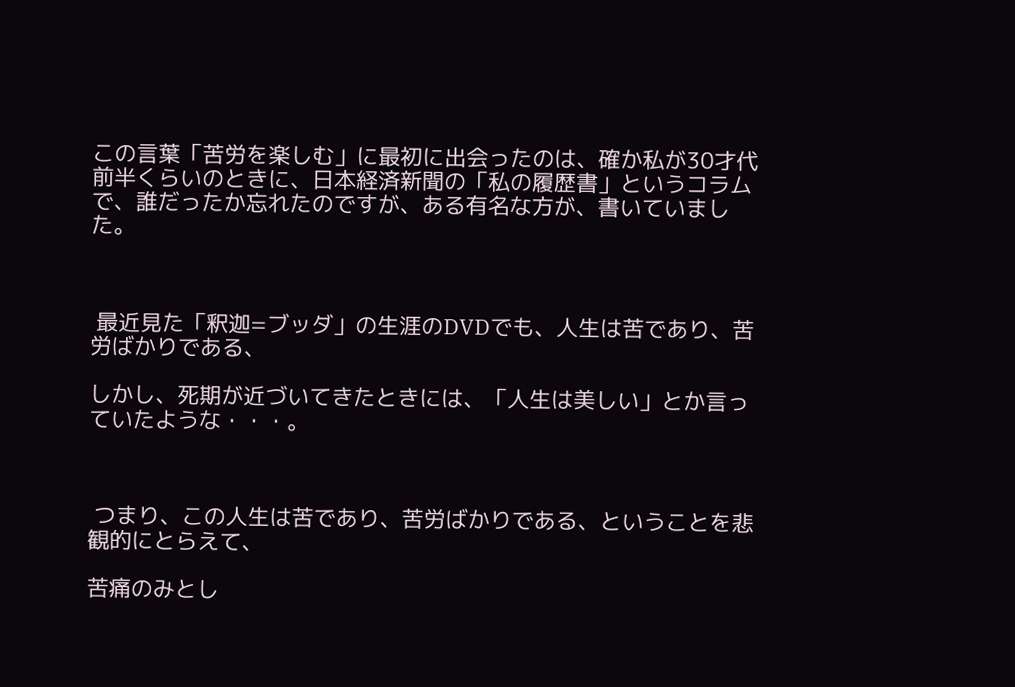この言葉「苦労を楽しむ」に最初に出会ったのは、確か私が30才代前半くらいのときに、日本経済新聞の「私の履歴書」というコラムで、誰だったか忘れたのですが、ある有名な方が、書いていました。



 最近見た「釈迦=ブッダ」の生涯のDVDでも、人生は苦であり、苦労ばかりである、

しかし、死期が近づいてきたときには、「人生は美しい」とか言っていたような・・・。



 つまり、この人生は苦であり、苦労ばかりである、ということを悲観的にとらえて、

苦痛のみとし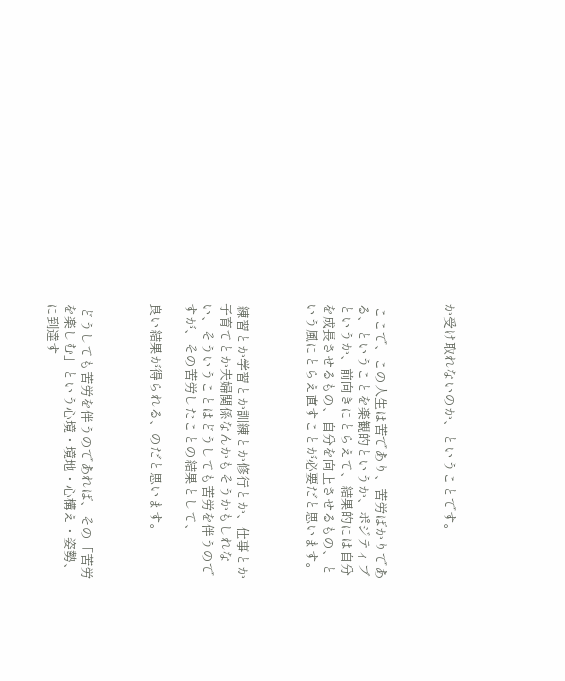か受け取れないのか、ということです。



 ここで、この人生は苦であり、苦労ばかりである、ということを楽観的というか、ポジティブというか、前向きにとらえて、結果的には自分を成長させるもの、自分を向上させるもの、という風にとらえ直すことが必要だと思います。



 練習とか学習とか訓練とか修行とか、仕事とか子育てとか夫婦関係なんかもそうかもしれない、そういうことはどうしても苦労を伴うのですが、その苦労したことの結果として、

良い結果が得られる、のだと思います。



 どうしても苦労を伴うのであれば、その「苦労を楽しむ」という心境・境地・心構え・姿勢、に到達す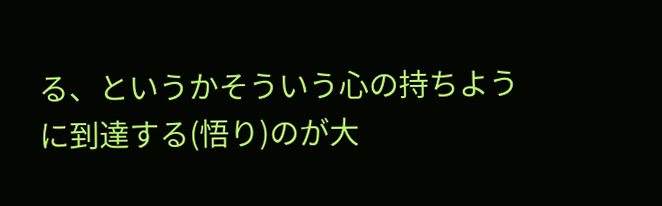る、というかそういう心の持ちように到達する(悟り)のが大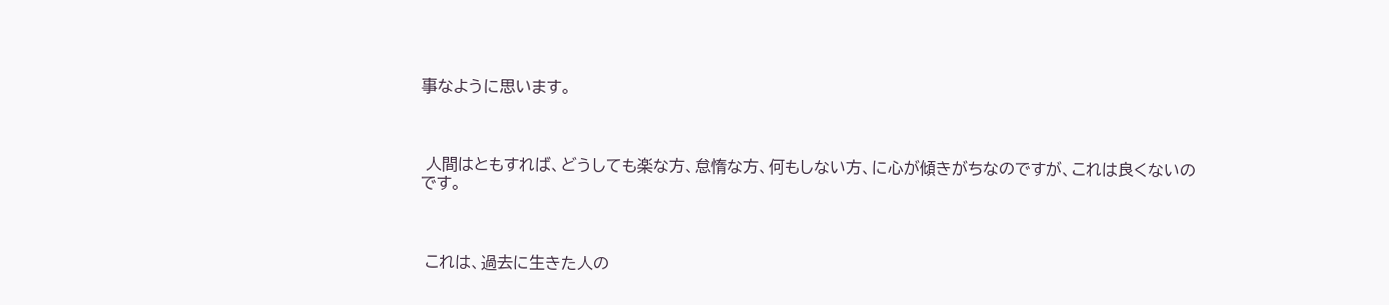事なように思います。



 人間はともすれば、どうしても楽な方、怠惰な方、何もしない方、に心が傾きがちなのですが、これは良くないのです。



 これは、過去に生きた人の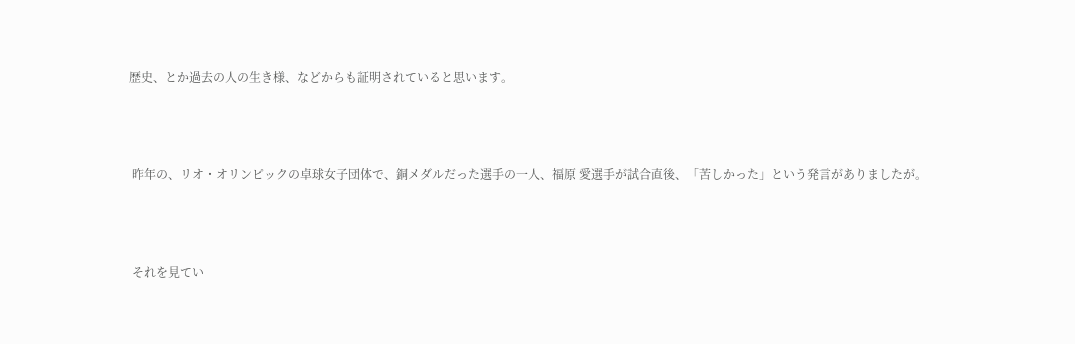歴史、とか過去の人の生き様、などからも証明されていると思います。



 昨年の、リオ・オリンピックの卓球女子団体で、銅メダルだった選手の一人、福原 愛選手が試合直後、「苦しかった」という発言がありましたが。



 それを見てい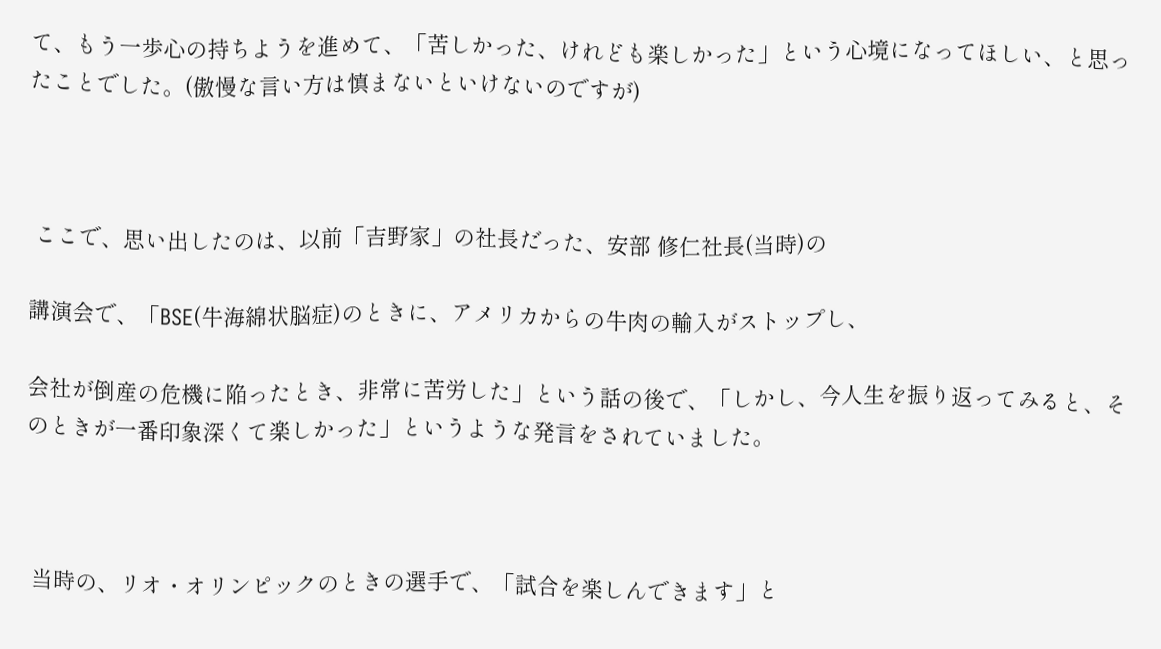て、もう一歩心の持ちようを進めて、「苦しかった、けれども楽しかった」という心境になってほしい、と思ったことでした。(傲慢な言い方は慎まないといけないのですが)



 ここで、思い出したのは、以前「吉野家」の社長だった、安部 修仁社長(当時)の

講演会で、「BSE(牛海綿状脳症)のときに、アメリカからの牛肉の輸入がストップし、

会社が倒産の危機に陥ったとき、非常に苦労した」という話の後で、「しかし、今人生を振り返ってみると、そのときが一番印象深くて楽しかった」というような発言をされていました。



 当時の、リオ・オリンピックのときの選手で、「試合を楽しんできます」と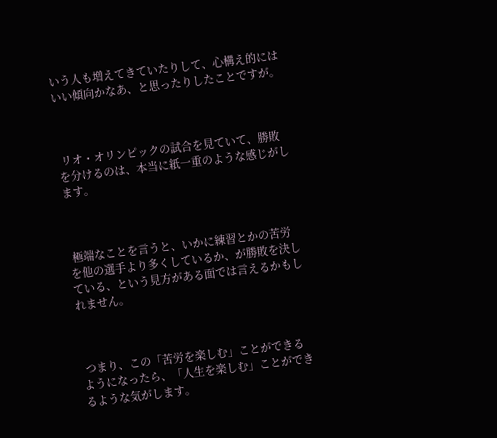いう人も増えてきていたりして、心構え的にはいい傾向かなあ、と思ったりしたことですが。



 リオ・オリンピックの試合を見ていて、勝敗を分けるのは、本当に紙一重のような感じがします。



 極端なことを言うと、いかに練習とかの苦労を他の選手より多くしているか、が勝敗を決している、という見方がある面では言えるかもしれません。



 つまり、この「苦労を楽しむ」ことができるようになったら、「人生を楽しむ」ことができるような気がします。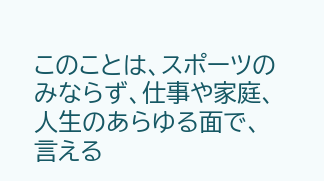このことは、スポーツのみならず、仕事や家庭、人生のあらゆる面で、言える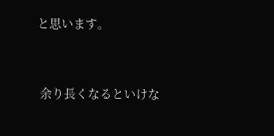と思います。



 余り長くなるといけな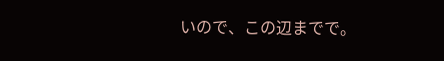いので、この辺までで。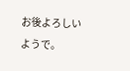お後よろしいようで。